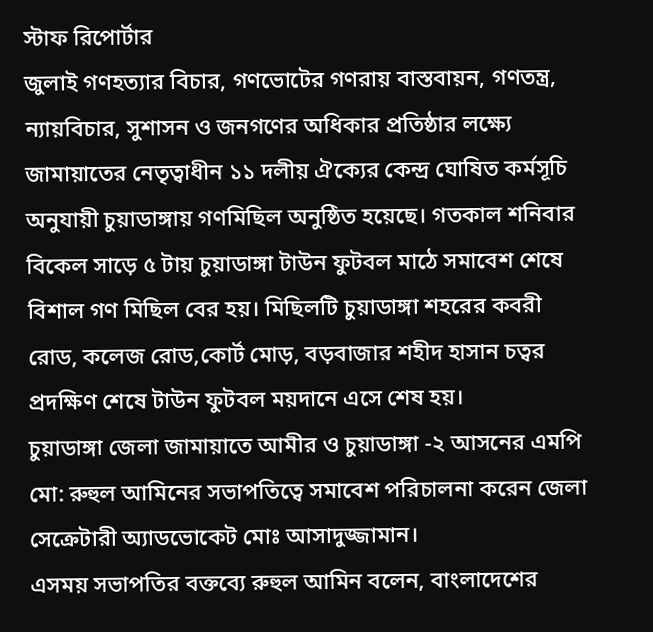স্টাফ রিপোর্টার
জুলাই গণহত্যার বিচার, গণভোটের গণরায় বাস্তবায়ন, গণতন্ত্র, ন্যায়বিচার, সুশাসন ও জনগণের অধিকার প্রতিষ্ঠার লক্ষ্যে জামায়াতের নেতৃত্বাধীন ১১ দলীয় ঐক্যের কেন্দ্র ঘোষিত কর্মসূচি অনুযায়ী চুয়াডাঙ্গায় গণমিছিল অনুষ্ঠিত হয়েছে। গতকাল শনিবার বিকেল সাড়ে ৫ টায় চুয়াডাঙ্গা টাউন ফুটবল মাঠে সমাবেশ শেষে বিশাল গণ মিছিল বের হয়। মিছিলটি চুয়াডাঙ্গা শহরের কবরী রোড, কলেজ রোড,কোর্ট মোড়, বড়বাজার শহীদ হাসান চত্বর প্রদক্ষিণ শেষে টাউন ফুটবল ময়দানে এসে শেষ হয়।
চুয়াডাঙ্গা জেলা জামায়াতে আমীর ও চুয়াডাঙ্গা -২ আসনের এমপি মো: রুহুল আমিনের সভাপতিত্বে সমাবেশ পরিচালনা করেন জেলা সেক্রেটারী অ্যাডভোকেট মোঃ আসাদুজ্জামান।
এসময় সভাপতির বক্তব্যে রুহুল আমিন বলেন, বাংলাদেশের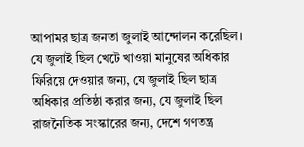আপামর ছাত্র জনতা জুলাই আন্দোলন করেছিল। যে জুলাই ছিল খেটে খাওয়া মানুষের অধিকার ফিরিয়ে দেওয়ার জন্য, যে জুলাই ছিল ছাত্র অধিকার প্রতিষ্ঠা করার জন্য, যে জুলাই ছিল রাজনৈতিক সংস্কারের জন্য, দেশে গণতন্ত্র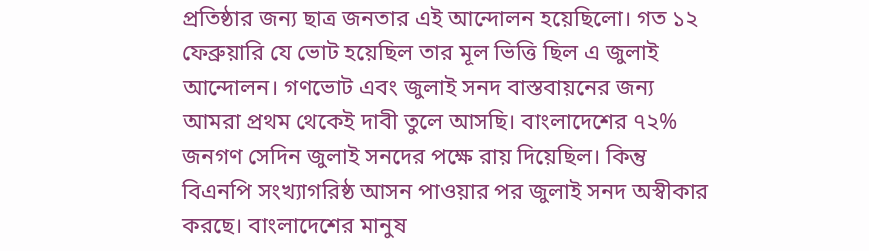প্রতিষ্ঠার জন্য ছাত্র জনতার এই আন্দোলন হয়েছিলো। গত ১২ ফেব্রুয়ারি যে ভোট হয়েছিল তার মূল ভিত্তি ছিল এ জুলাই আন্দোলন। গণভোট এবং জুলাই সনদ বাস্তবায়নের জন্য আমরা প্রথম থেকেই দাবী তুলে আসছি। বাংলাদেশের ৭২% জনগণ সেদিন জুলাই সনদের পক্ষে রায় দিয়েছিল। কিন্তু বিএনপি সংখ্যাগরিষ্ঠ আসন পাওয়ার পর জুলাই সনদ অস্বীকার করছে। বাংলাদেশের মানুষ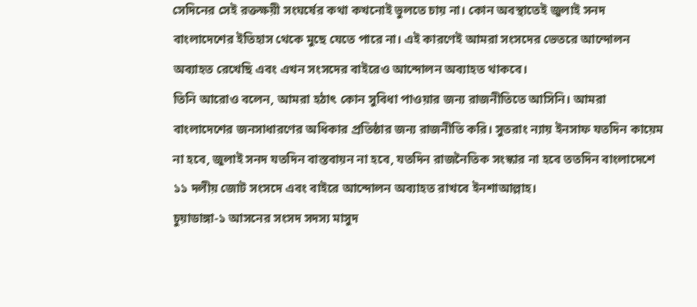সেদিনের সেই রক্তক্ষয়ী সংঘর্ষের কথা কখনোই ভুলতে চায় না। কোন অবস্থাতেই জুলাই সনদ বাংলাদেশের ইতিহাস থেকে মুছে যেতে পারে না। এই কারণেই আমরা সংসদের ভেতরে আন্দোলন অব্যাহত রেখেছি এবং এখন সংসদের বাইরেও আন্দোলন অব্যাহত থাকবে।
তিনি আরোও বলেন, আমরা হঠাৎ কোন সুবিধা পাওয়ার জন্য রাজনীতিতে আসিনি। আমরা বাংলাদেশের জনসাধারণের অধিকার প্রতিষ্ঠার জন্য রাজনীতি করি। সুতরাং ন্যায় ইনসাফ যতদিন কায়েম না হবে, জুলাই সনদ যতদিন বাস্তবায়ন না হবে, যতদিন রাজনৈতিক সংস্কার না হবে ততদিন বাংলাদেশে ১১ দলীয় জোট সংসদে এবং বাইরে আন্দোলন অব্যাহত রাখবে ইনশাআল্লাহ।
চুয়াডাঙ্গা-১ আসনের সংসদ সদস্য মাসুদ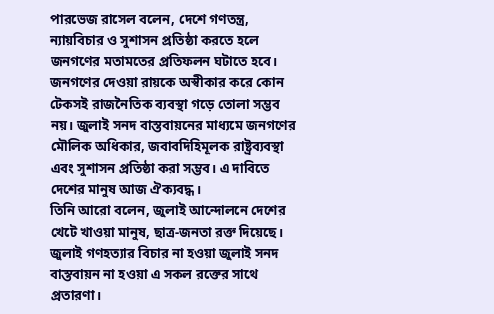পারভেজ রাসেল বলেন, দেশে গণতন্ত্র, ন্যায়বিচার ও সুশাসন প্রতিষ্ঠা করতে হলে জনগণের মতামতের প্রতিফলন ঘটাতে হবে। জনগণের দেওয়া রায়কে অস্বীকার করে কোন টেকসই রাজনৈতিক ব্যবস্থা গড়ে তোলা সম্ভব নয়। জুলাই সনদ বাস্তবায়নের মাধ্যমে জনগণের মৌলিক অধিকার, জবাবদিহিমূলক রাষ্ট্রব্যবস্থা এবং সুশাসন প্রতিষ্ঠা করা সম্ভব। এ দাবিতে দেশের মানুষ আজ ঐক্যবদ্ধ।
তিনি আরো বলেন, জুলাই আন্দোলনে দেশের খেটে খাওয়া মানুষ, ছাত্র-জনতা রক্ত দিয়েছে। জুলাই গণহত্যার বিচার না হওয়া জুলাই সনদ বাস্তবায়ন না হওয়া এ সকল রক্তের সাথে প্রতারণা।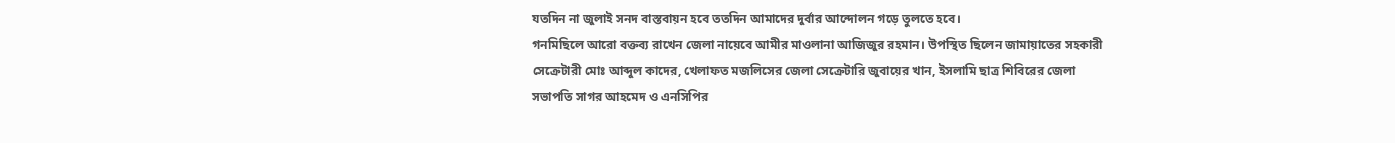যতদিন না জুলাই সনদ বাস্তবায়ন হবে ততদিন আমাদের দুর্বার আন্দোলন গড়ে তুলতে হবে।
গনমিছিলে আরো বক্তব্য রাখেন জেলা নায়েবে আমীর মাওলানা আজিজুর রহমান। উপস্থিত ছিলেন জামায়াতের সহকারী সেক্রেটারী মোঃ আব্দুল কাদের, খেলাফত মজলিসের জেলা সেক্রেটারি জুবায়ের খান, ইসলামি ছাত্র শিবিরের জেলা সভাপতি সাগর আহমেদ ও এনসিপির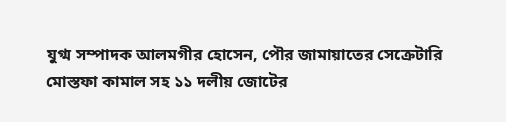যুগ্ম সম্পাদক আলমগীর হোসেন, পৌর জামায়াতের সেক্রেটারি মোস্তফা কামাল সহ ১১ দলীয় জোটের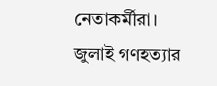নেতাকর্মীরা।
জুলাই গণহত্যার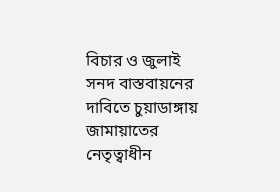বিচার ও জুলাই সনদ বাস্তবায়নের দাবিতে চুয়াডাঙ্গায় জামায়াতের নেতৃত্বাধীন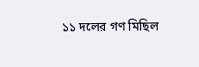১১ দলের গণ মিছিল